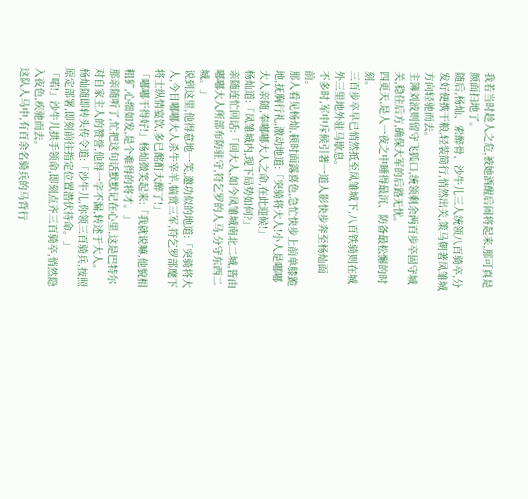我若当时趁人之危,被她酒醒后闹将起来,那可真是颜面扫地了。
随后,杨灿、索醉骨、沙牛儿三人统领八百骑卒,分发好便携干粮,轻装简行,悄然出关,策马朝著凤雏城方向轻驰而去。
主簿刘波则留守飞狐口,统领剩余两百步卒固守城关,稳住后方,确保大军的后路无忧。
四更天,是人一夜之中睡得最沉、防备最松懈的时刻。
三百步卒早已悄然抵至凤雏城下,八百铁骑则在城外三里地外驻马歇息。
不多时,军中斥候引著一道人影快步奔至杨灿面前。
那人看见杨灿,顿时面露喜色,急忙快步上前单膝跪地,抚胸行礼,激动地道:「突骑将大人!小人是嘟嘟大人亲随,奉嘟嘟大人之命,在此迎候!」
杨灿道:「凤雏城内,现下局势如何?」
亲随连忙回话:「回大人,如今凤雏城南北二城,皆由嘟嘟大人所部布防驻守,符乞罗的人马,分守东西二城。」
说到这里,他得意地一笑,邀功似的地道:「突骑将大人,今日嘟嘟大人杀牛宰羊,犒赏三军,符乞罗部麾下将士纵情宴饮,多已酩酊大醉了!」
「嘟嘟干得好!」杨灿微笑起来:「我就说嘛,他貌相粗犷,心细如发,是个难得的将才。」
那亲随听了,忙把这句话默默记在心里,这是巴特尔对自家主人的赞誉,他得一字不漏,转述于大人。
杨灿随即转头传令道:「沙牛儿,你领三百骑兵,按照原定部署,即刻前往指定位置潜伏待命。」
「喏!」沙牛儿拱手领命,即刻点齐三百骑卒,悄然隐入夜色,疾驰而去。
这队人马中,有百余名骑兵的马背行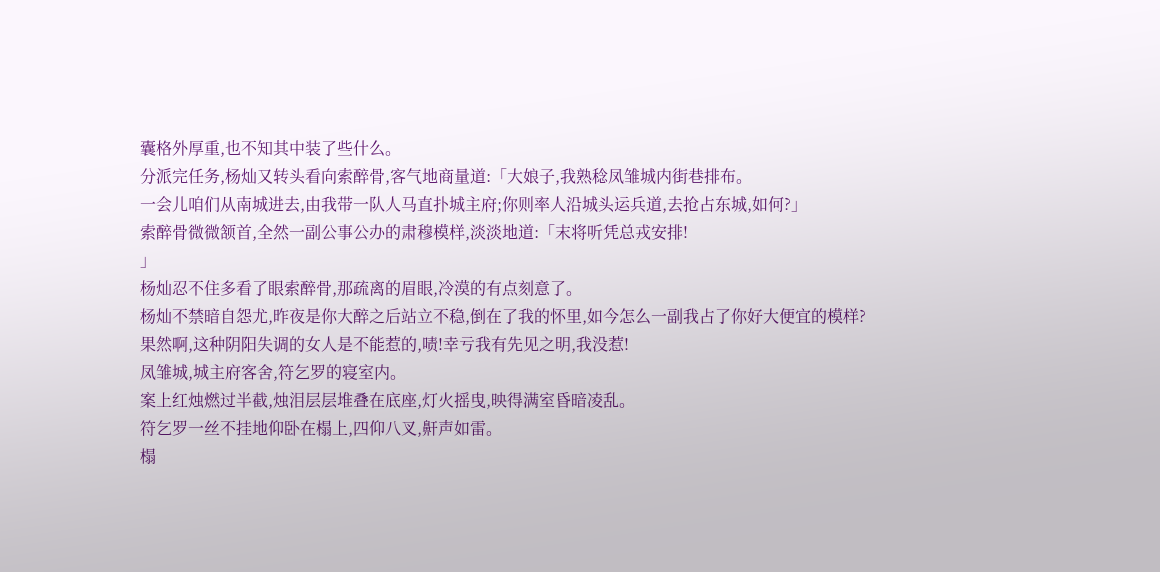囊格外厚重,也不知其中装了些什么。
分派完任务,杨灿又转头看向索醉骨,客气地商量道:「大娘子,我熟稔凤雏城内街巷排布。
一会儿咱们从南城进去,由我带一队人马直扑城主府;你则率人沿城头运兵道,去抢占东城,如何?」
索醉骨微微颔首,全然一副公事公办的肃穆模样,淡淡地道:「末将听凭总戎安排!
」
杨灿忍不住多看了眼索醉骨,那疏离的眉眼,冷漠的有点刻意了。
杨灿不禁暗自怨尤,昨夜是你大醉之后站立不稳,倒在了我的怀里,如今怎么一副我占了你好大便宜的模样?
果然啊,这种阴阳失调的女人是不能惹的,啧!幸亏我有先见之明,我没惹!
凤雏城,城主府客舍,符乞罗的寝室内。
案上红烛燃过半截,烛泪层层堆叠在底座,灯火摇曳,映得满室昏暗凌乱。
符乞罗一丝不挂地仰卧在榻上,四仰八叉,鼾声如雷。
榻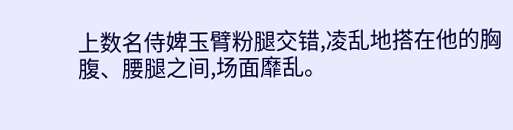上数名侍婢玉臂粉腿交错,凌乱地搭在他的胸腹、腰腿之间,场面靡乱。